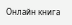Онлайн книга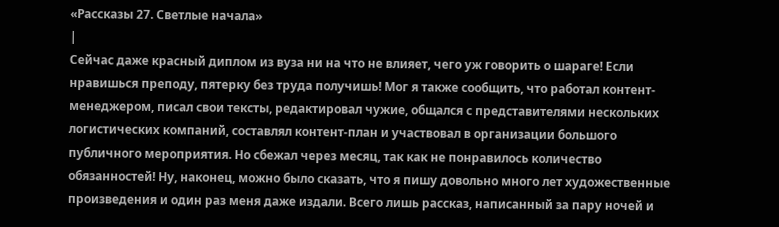«Рассказы 27. Светлые начала»
|
Сейчас даже красный диплом из вуза ни на что не влияет, чего уж говорить о шараге! Если нравишься преподу, пятерку без труда получишь! Мог я также сообщить, что работал контент-менеджером, писал свои тексты, редактировал чужие, общался с представителями нескольких логистических компаний, составлял контент-план и участвовал в организации большого публичного мероприятия. Но сбежал через месяц, так как не понравилось количество обязанностей! Ну, наконец, можно было сказать, что я пишу довольно много лет художественные произведения и один раз меня даже издали. Всего лишь рассказ, написанный за пару ночей и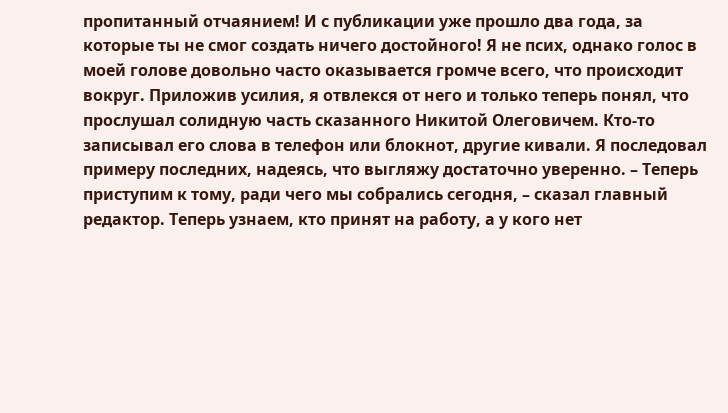пропитанный отчаянием! И с публикации уже прошло два года, за которые ты не смог создать ничего достойного! Я не псих, однако голос в моей голове довольно часто оказывается громче всего, что происходит вокруг. Приложив усилия, я отвлекся от него и только теперь понял, что прослушал солидную часть сказанного Никитой Олеговичем. Кто-то записывал его слова в телефон или блокнот, другие кивали. Я последовал примеру последних, надеясь, что выгляжу достаточно уверенно. – Теперь приступим к тому, ради чего мы собрались сегодня, – сказал главный редактор. Теперь узнаем, кто принят на работу, а у кого нет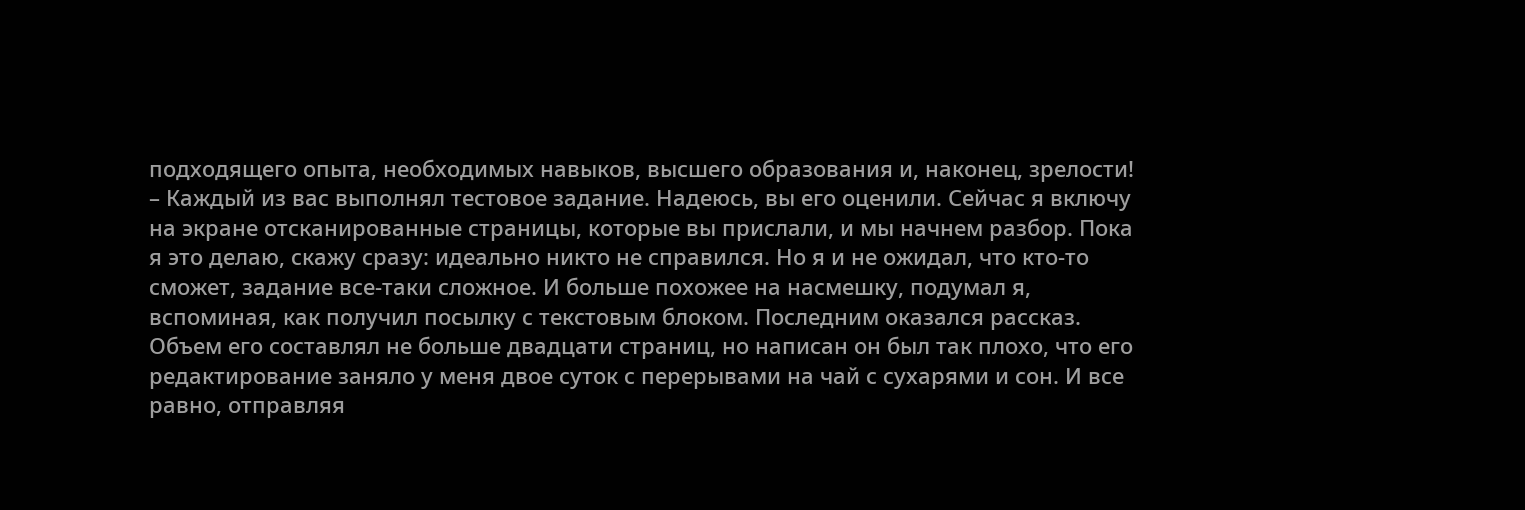подходящего опыта, необходимых навыков, высшего образования и, наконец, зрелости! – Каждый из вас выполнял тестовое задание. Надеюсь, вы его оценили. Сейчас я включу на экране отсканированные страницы, которые вы прислали, и мы начнем разбор. Пока я это делаю, скажу сразу: идеально никто не справился. Но я и не ожидал, что кто-то сможет, задание все-таки сложное. И больше похожее на насмешку, подумал я, вспоминая, как получил посылку с текстовым блоком. Последним оказался рассказ. Объем его составлял не больше двадцати страниц, но написан он был так плохо, что его редактирование заняло у меня двое суток с перерывами на чай с сухарями и сон. И все равно, отправляя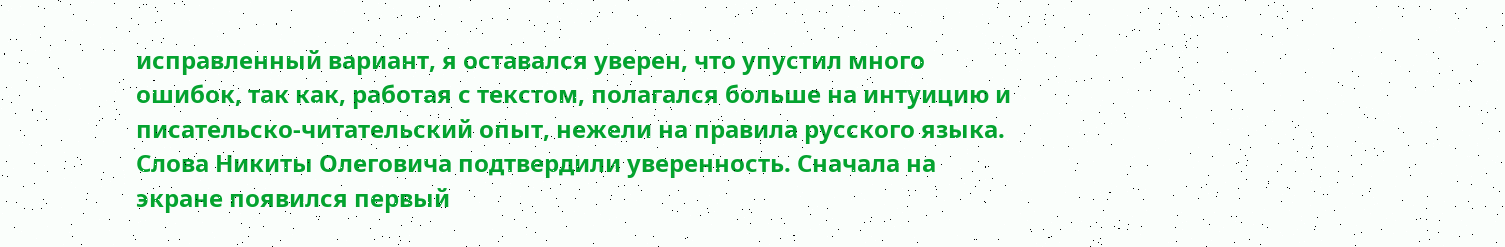исправленный вариант, я оставался уверен, что упустил много ошибок, так как, работая с текстом, полагался больше на интуицию и писательско-читательский опыт, нежели на правила русского языка. Слова Никиты Олеговича подтвердили уверенность. Сначала на экране появился первый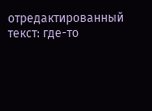отредактированный текст: где-то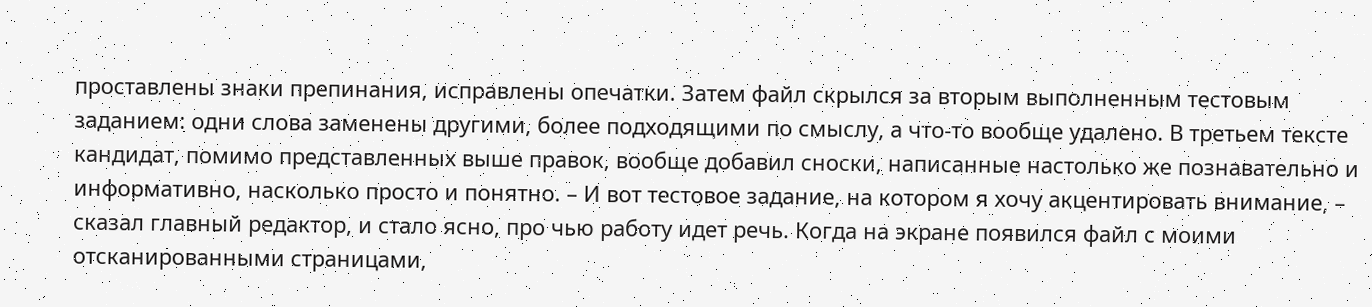проставлены знаки препинания, исправлены опечатки. Затем файл скрылся за вторым выполненным тестовым заданием: одни слова заменены другими, более подходящими по смыслу, а что-то вообще удалено. В третьем тексте кандидат, помимо представленных выше правок, вообще добавил сноски, написанные настолько же познавательно и информативно, насколько просто и понятно. – И вот тестовое задание, на котором я хочу акцентировать внимание, – сказал главный редактор, и стало ясно, про чью работу идет речь. Когда на экране появился файл с моими отсканированными страницами,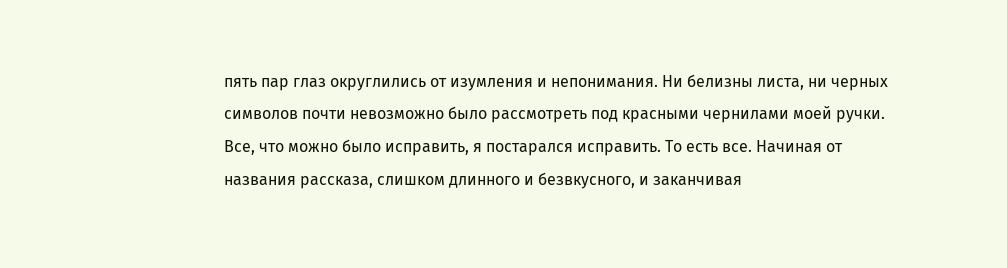пять пар глаз округлились от изумления и непонимания. Ни белизны листа, ни черных символов почти невозможно было рассмотреть под красными чернилами моей ручки. Все, что можно было исправить, я постарался исправить. То есть все. Начиная от названия рассказа, слишком длинного и безвкусного, и заканчивая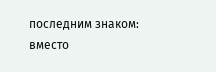последним знаком: вместо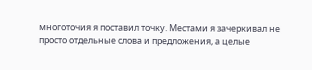многоточия я поставил точку. Местами я зачеркивал не просто отдельные слова и предложения, а целые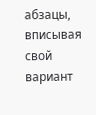абзацы, вписывая свой вариант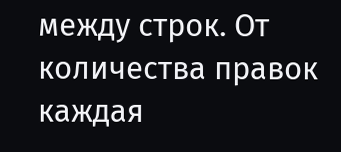между строк. От количества правок каждая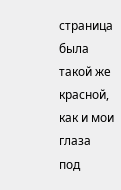страница была такой же красной, как и мои глаза под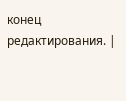конец редактирования. |